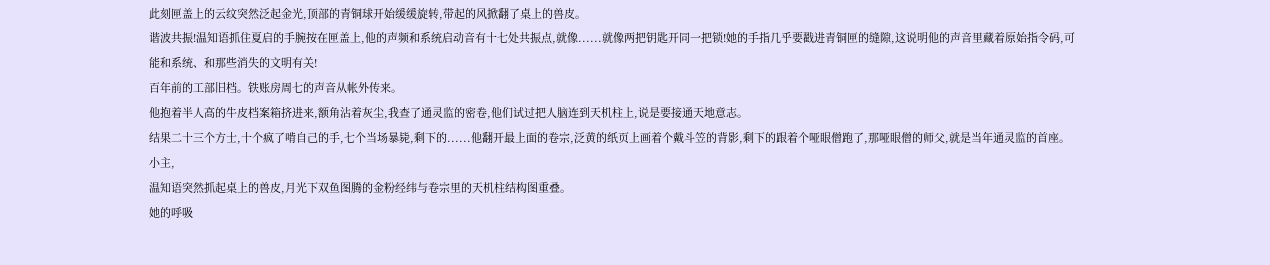此刻匣盖上的云纹突然泛起金光,顶部的青铜球开始缓缓旋转,带起的风掀翻了桌上的兽皮。
谐波共振!温知语抓住夏启的手腕按在匣盖上,他的声频和系统启动音有十七处共振点,就像......就像两把钥匙开同一把锁!她的手指几乎要戳进青铜匣的缝隙,这说明他的声音里藏着原始指令码,可能和系统、和那些消失的文明有关!
百年前的工部旧档。铁账房周七的声音从帐外传来。
他抱着半人高的牛皮档案箱挤进来,额角沾着灰尘,我查了通灵监的密卷,他们试过把人脑连到天机柱上,说是要接通天地意志。
结果二十三个方士,十个疯了啃自己的手,七个当场暴毙,剩下的......他翻开最上面的卷宗,泛黄的纸页上画着个戴斗笠的背影,剩下的跟着个哑眼僧跑了,那哑眼僧的师父,就是当年通灵监的首座。
小主,
温知语突然抓起桌上的兽皮,月光下双鱼图腾的金粉经纬与卷宗里的天机柱结构图重叠。
她的呼吸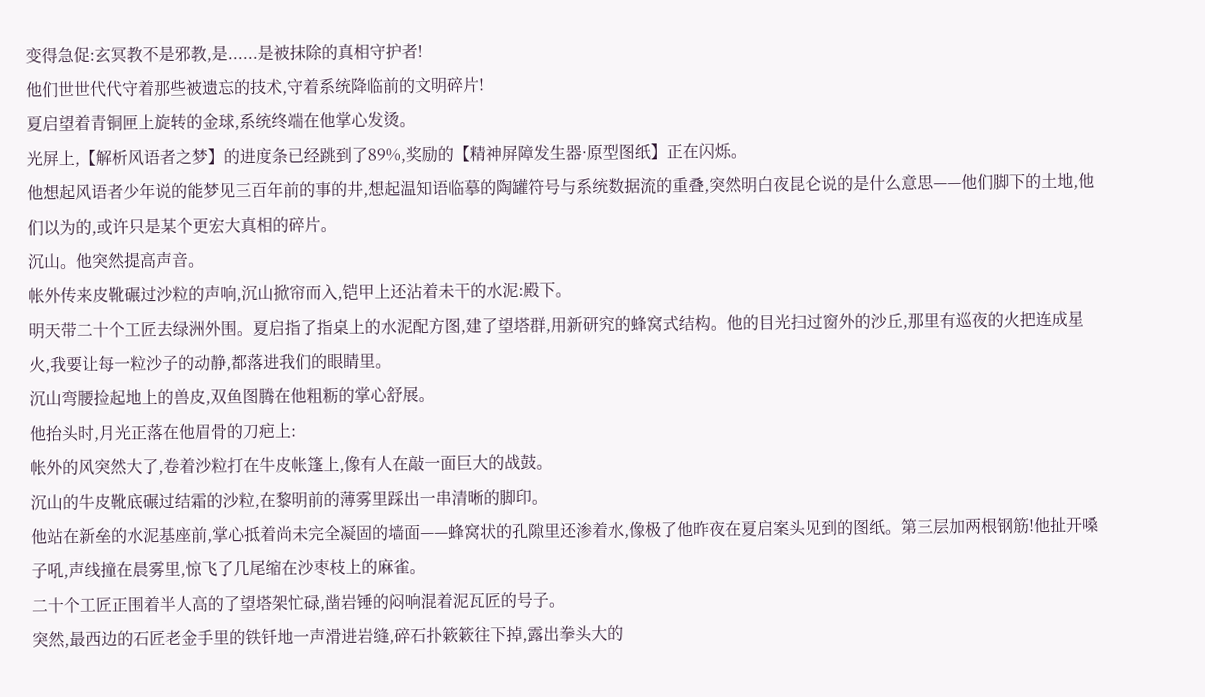变得急促:玄冥教不是邪教,是......是被抹除的真相守护者!
他们世世代代守着那些被遗忘的技术,守着系统降临前的文明碎片!
夏启望着青铜匣上旋转的金球,系统终端在他掌心发烫。
光屏上,【解析风语者之梦】的进度条已经跳到了89%,奖励的【精神屏障发生器·原型图纸】正在闪烁。
他想起风语者少年说的能梦见三百年前的事的井,想起温知语临摹的陶罐符号与系统数据流的重叠,突然明白夜昆仑说的是什么意思——他们脚下的土地,他们以为的,或许只是某个更宏大真相的碎片。
沉山。他突然提高声音。
帐外传来皮靴碾过沙粒的声响,沉山掀帘而入,铠甲上还沾着未干的水泥:殿下。
明天带二十个工匠去绿洲外围。夏启指了指桌上的水泥配方图,建了望塔群,用新研究的蜂窝式结构。他的目光扫过窗外的沙丘,那里有巡夜的火把连成星火,我要让每一粒沙子的动静,都落进我们的眼睛里。
沉山弯腰捡起地上的兽皮,双鱼图腾在他粗粝的掌心舒展。
他抬头时,月光正落在他眉骨的刀疤上:
帐外的风突然大了,卷着沙粒打在牛皮帐篷上,像有人在敲一面巨大的战鼓。
沉山的牛皮靴底碾过结霜的沙粒,在黎明前的薄雾里踩出一串清晰的脚印。
他站在新垒的水泥基座前,掌心抵着尚未完全凝固的墙面——蜂窝状的孔隙里还渗着水,像极了他昨夜在夏启案头见到的图纸。第三层加两根钢筋!他扯开嗓子吼,声线撞在晨雾里,惊飞了几尾缩在沙枣枝上的麻雀。
二十个工匠正围着半人高的了望塔架忙碌,凿岩锤的闷响混着泥瓦匠的号子。
突然,最西边的石匠老金手里的铁钎地一声滑进岩缝,碎石扑簌簌往下掉,露出拳头大的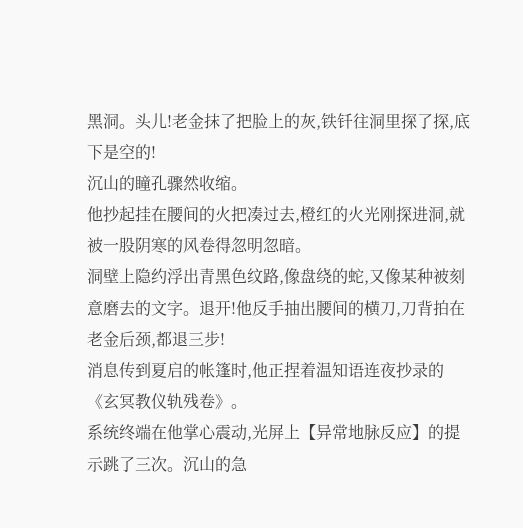黑洞。头儿!老金抹了把脸上的灰,铁钎往洞里探了探,底下是空的!
沉山的瞳孔骤然收缩。
他抄起挂在腰间的火把凑过去,橙红的火光刚探进洞,就被一股阴寒的风卷得忽明忽暗。
洞壁上隐约浮出青黑色纹路,像盘绕的蛇,又像某种被刻意磨去的文字。退开!他反手抽出腰间的横刀,刀背拍在老金后颈,都退三步!
消息传到夏启的帐篷时,他正捏着温知语连夜抄录的《玄冥教仪轨残卷》。
系统终端在他掌心震动,光屏上【异常地脉反应】的提示跳了三次。沉山的急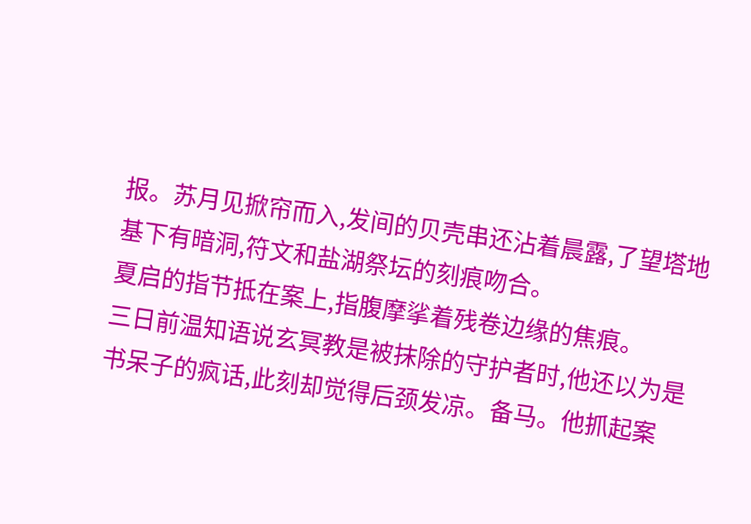报。苏月见掀帘而入,发间的贝壳串还沾着晨露,了望塔地基下有暗洞,符文和盐湖祭坛的刻痕吻合。
夏启的指节抵在案上,指腹摩挲着残卷边缘的焦痕。
三日前温知语说玄冥教是被抹除的守护者时,他还以为是书呆子的疯话,此刻却觉得后颈发凉。备马。他抓起案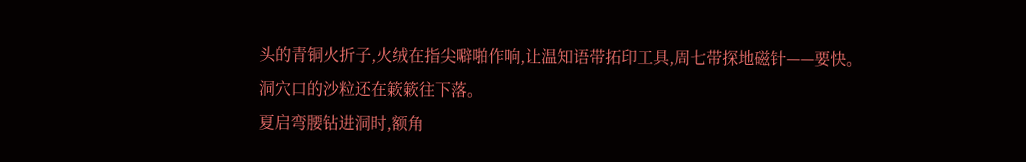头的青铜火折子,火绒在指尖噼啪作响,让温知语带拓印工具,周七带探地磁针——要快。
洞穴口的沙粒还在簌簌往下落。
夏启弯腰钻进洞时,额角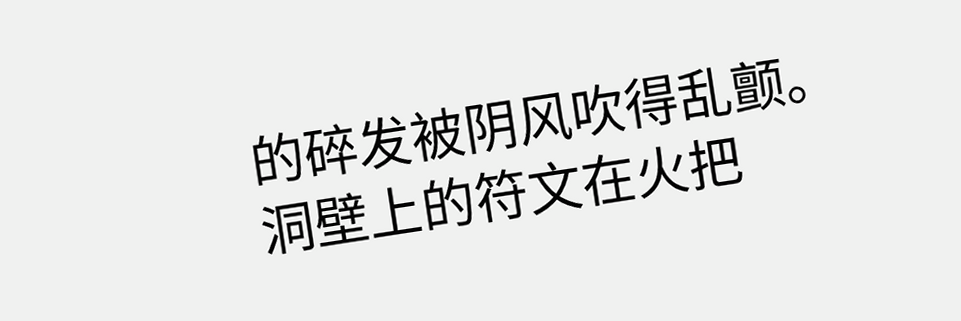的碎发被阴风吹得乱颤。
洞壁上的符文在火把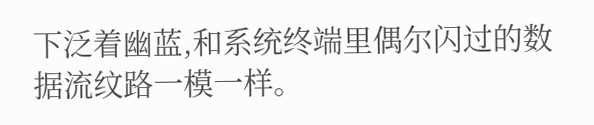下泛着幽蓝,和系统终端里偶尔闪过的数据流纹路一模一样。